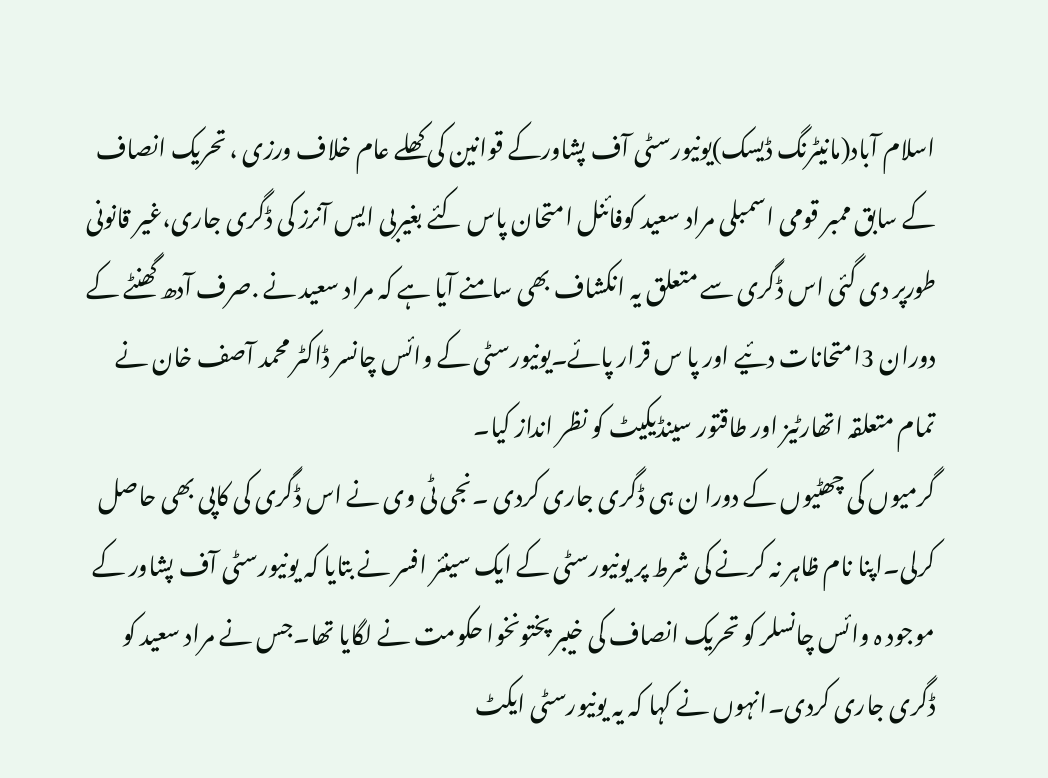اسلام آباد(مانیٹرنگ ڈیسک)یونیورسٹی آف پشاورکے قوانین کی کھلے عام خلاف ورزی ، تحریک انصاف کے سابق ممبر قومی اسمبلی مراد سعید کوفائنل امتحان پاس کئے بغیربی ایس آنرز کی ڈگری جاری،غیر قانونی طورپر دی گئی اس ڈگری سے متعلق یہ انکشاف بھی سامنے آیا ہے کہ مراد سعید نے .صرف آدھ گھنٹے کے دوران 3امتحانات دئیے اور پا س قرار پائے۔یونیورسٹی کے وائس چانسر ڈاکٹر محمد آصف خان نے تمام متعلقہ اتھارٹیز اور طاقتور سینڈیکیٹ کو نظر انداز کیا۔
گرمیوں کی چھٹیوں کے دورا ن ہی ڈگری جاری کردی ۔نجی ٹی وی نے اس ڈگری کی کاپی بھی حاصل کرلی۔اپنا نام ظاہر نہ کرنے کی شرط پر یونیورسٹی کے ایک سینئر افسر نے بتایا کہ یونیورسٹی آف پشاور کے موجود ہ وائس چانسلر کو تحریک انصاف کی خیبر پختونخوا حکومت نے لگایا تھا۔جس نے مراد سعید کو ڈگری جاری کردی۔انہوں نے کہا کہ یہ یونیورسٹی ایکٹ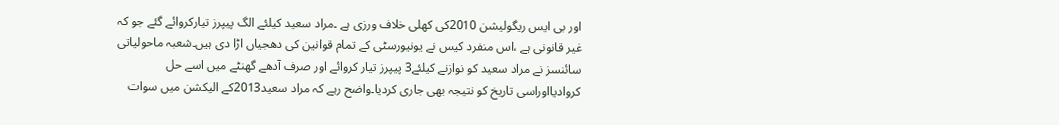اور بی ایس ریگولیشن 2010کی کھلی خلاف ورزی ہے ۔مراد سعید کیلئے الگ پیپرز تیارکروائے گئے جو کہ غیر قانونی ہے ،اس منفرد کیس نے یونیورسٹی کے تمام قوانین کی دھجیاں اڑا دی ہیں۔شعبہ ماحولیاتی سائنسز نے مراد سعید کو نوازنے کیلئے3 پیپرز تیار کروائے اور صرف آدھے گھنٹے میں اسے حل کروادیااوراسی تاریخ کو نتیجہ بھی جاری کردیا۔واضح رہے کہ مراد سعید2013کے الیکشن میں سوات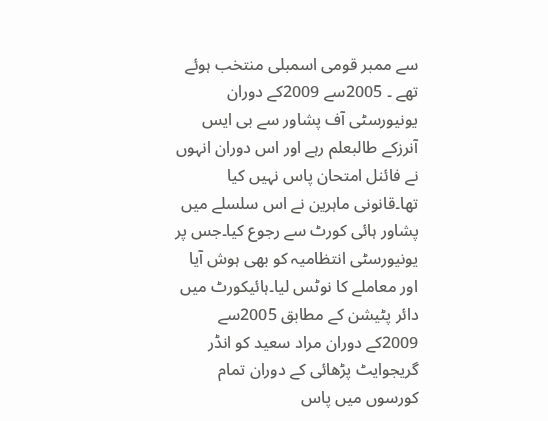سے ممبر قومی اسمبلی منتخب ہوئے تھے ۔ 2005سے 2009کے دوران یونیورسٹی آف پشاور سے بی ایس آنرزکے طالبعلم رہے اور اس دوران انہوں نے فائنل امتحان پاس نہیں کیا تھا۔قانونی ماہرین نے اس سلسلے میں پشاور ہائی کورٹ سے رجوع کیا۔جس پر یونیورسٹی انتظامیہ کو بھی ہوش آیا اور معاملے کا نوٹس لیا۔ہائیکورٹ میں دائر پٹیشن کے مطابق 2005سے 2009کے دوران مراد سعید کو انڈر گریجوایٹ پڑھائی کے دوران تمام کورسوں میں پاس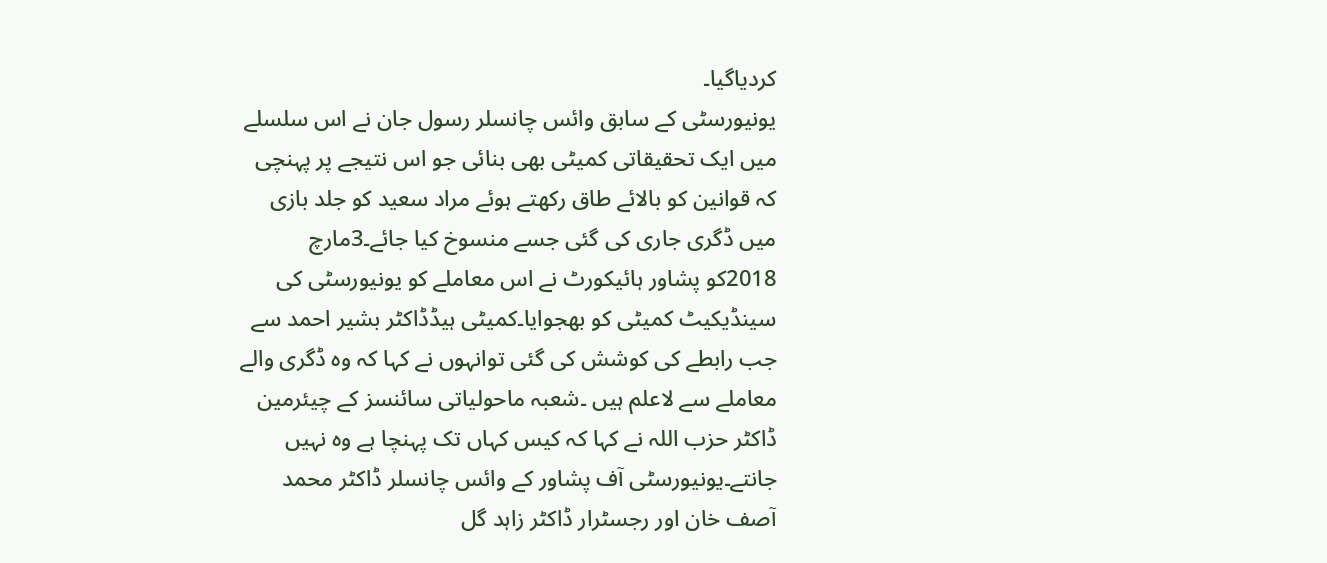کردیاگیا۔
یونیورسٹی کے سابق وائس چانسلر رسول جان نے اس سلسلے میں ایک تحقیقاتی کمیٹی بھی بنائی جو اس نتیجے پر پہنچی کہ قوانین کو بالائے طاق رکھتے ہوئے مراد سعید کو جلد بازی میں ڈگری جاری کی گئی جسے منسوخ کیا جائے۔3مارچ 2018کو پشاور ہائیکورٹ نے اس معاملے کو یونیورسٹی کی سینڈیکیٹ کمیٹی کو بھجوایا۔کمیٹی ہیڈڈاکٹر بشیر احمد سے جب رابطے کی کوشش کی گئی توانہوں نے کہا کہ وہ ڈگری والے معاملے سے لاعلم ہیں ۔شعبہ ماحولیاتی سائنسز کے چیئرمین ڈاکٹر حزب اللہ نے کہا کہ کیس کہاں تک پہنچا ہے وہ نہیں جانتے۔یونیورسٹی آف پشاور کے وائس چانسلر ڈاکٹر محمد آصف خان اور رجسٹرار ڈاکٹر زاہد گل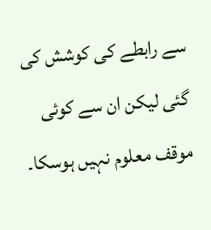سے رابطے کی کوشش کی گئی لیکن ان سے کوئی موقف معلوم نہیں ہوسکا۔